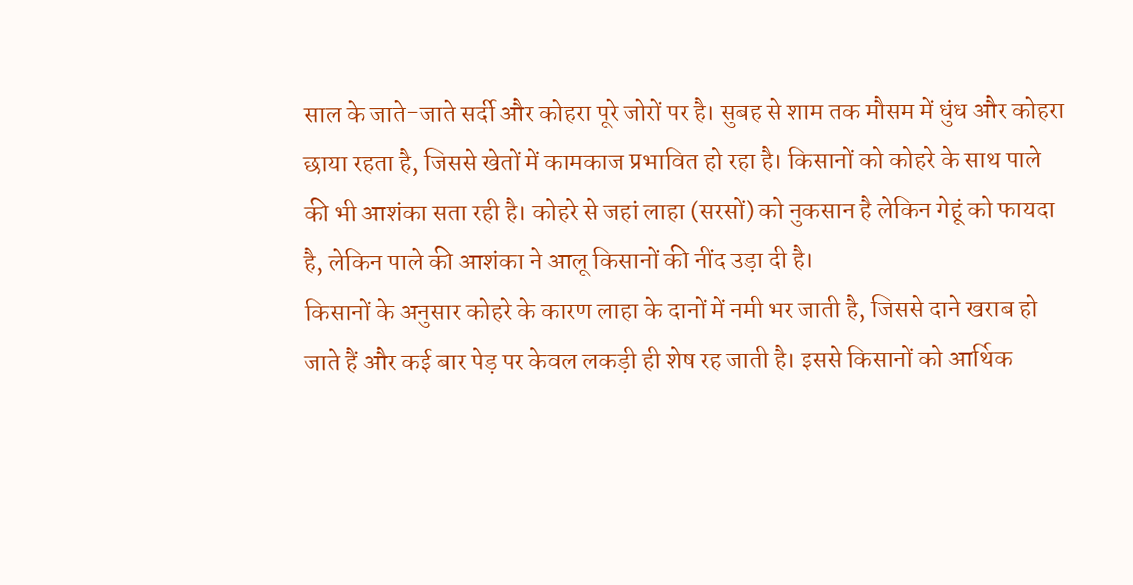साल के जाते-जाते सर्दी और कोहरा पूरे जोरों पर है। सुबह से शाम तक मौसम में धुंध और कोहरा छाया रहता है, जिससे खेतों में कामकाज प्रभावित हो रहा है। किसानों को कोहरे के साथ पाले की भी आशंका सता रही है। कोहरे से जहां लाहा (सरसों) को नुकसान है लेकिन गेहूं को फायदा है, लेकिन पाले की आशंका ने आलू किसानों की नींद उड़ा दी है।
किसानों के अनुसार कोहरे के कारण लाहा के दानों में नमी भर जाती है, जिससे दाने खराब हो जाते हैं और कई बार पेड़ पर केवल लकड़ी ही शेष रह जाती है। इससे किसानों को आर्थिक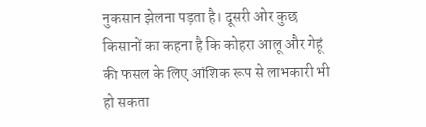नुकसान झेलना पड़ता है। दूसरी ओर कुछ किसानों का कहना है कि कोहरा आलू और गेहूं की फसल के लिए आंशिक रूप से लाभकारी भी हो सकता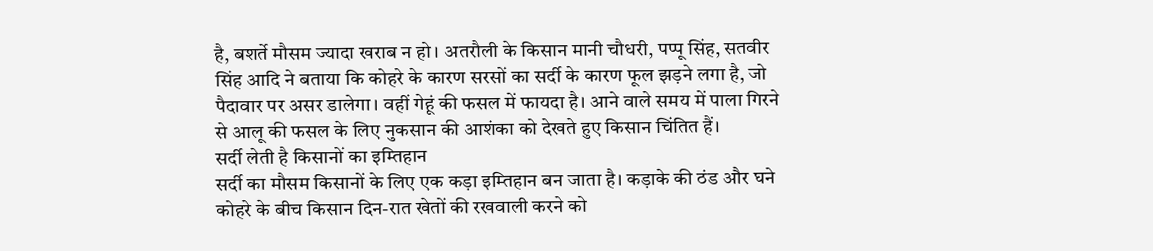है, बशर्ते मौसम ज्यादा खराब न हो। अतरौली के किसान मानी चौधरी, पप्पू सिंह, सतवीर सिंह आदि ने बताया कि कोहरे के कारण सरसों का सर्दी के कारण फूल झड़ने लगा है, जो पैदावार पर असर डालेगा। वहीं गेहूं की फसल में फायदा है। आने वाले समय में पाला गिरने से आलू की फसल के लिए नुकसान की आशंका को देखते हुए किसान चिंतित हैं।
सर्दी लेती है किसानों का इम्तिहान
सर्दी का मौसम किसानों के लिए एक कड़ा इम्तिहान बन जाता है। कड़ाके की ठंड और घने कोहरे के बीच किसान दिन-रात खेतों की रखवाली करने को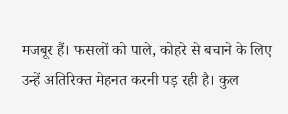मजबूर हैं। फसलों को पाले, कोहरे से बचाने के लिए उन्हें अतिरिक्त मेहनत करनी पड़ रही है। कुल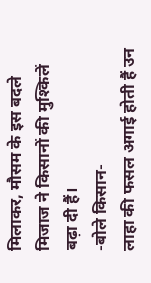मिलाकर, मौसम के इस बदले मिजाज ने किसानों की मुश्किलें बढ़ा दी हैं।
-बोले किसान-
लाहा की फसल अगाई होती हैं उन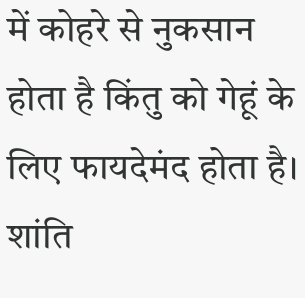में कोहरे से नुकसान होता है किंतु को गेहूं के लिए फायदेमंद होता है। शांति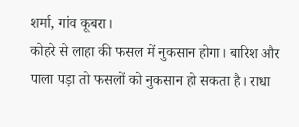शर्मा, गांव कूबरा।
कोहरे से लाहा की फसल में नुकसान होगा। बारिश और पाला पड़ा तो फसलों को नुकसान हो सकता है। राधा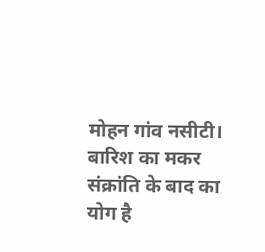मोहन गांव नसीटी।
बारिश का मकर संक्रांति के बाद का योग है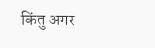किंतु अगर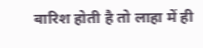बारिश होती है तो लाहा में ही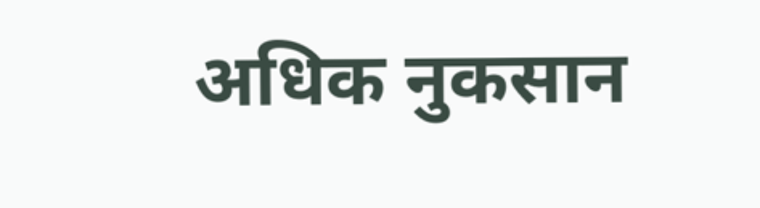अधिक नुकसान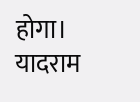होगा। यादराम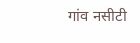गांव नसीटी